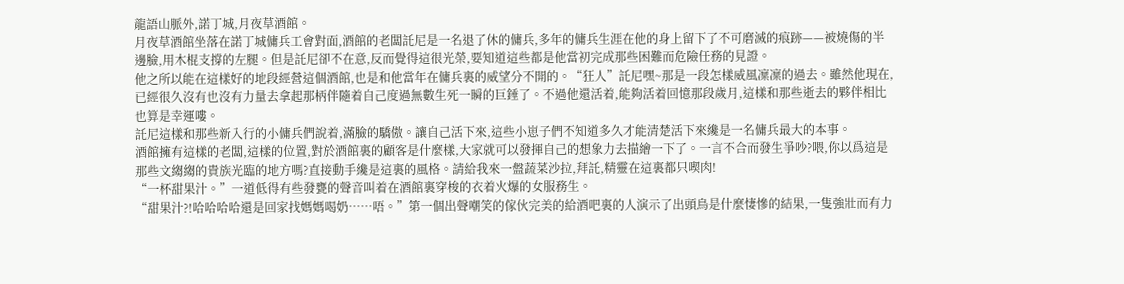龍語山脈外,諾丁城,月夜草酒館。
月夜草酒館坐落在諾丁城傭兵工會對面,酒館的老闆託尼是一名退了休的傭兵,多年的傭兵生涯在他的身上留下了不可磨滅的痕跡——被燒傷的半邊臉,用木棍支撐的左腿。但是託尼卻不在意,反而覺得這很光榮,要知道這些都是他當初完成那些困難而危險任務的見證。
他之所以能在這樣好的地段經營這個酒館,也是和他當年在傭兵裏的威望分不開的。“狂人”託尼嘿~那是一段怎樣威風凜凜的過去。雖然他現在,已經很久沒有也沒有力量去拿起那柄伴隨着自己度過無數生死一瞬的巨錘了。不過他還活着,能夠活着回憶那段歲月,這樣和那些逝去的夥伴相比也算是幸運嘍。
託尼這樣和那些新入行的小傭兵們說着,滿臉的驕傲。讓自己活下來,這些小崽子們不知道多久才能清楚活下來纔是一名傭兵最大的本事。
酒館擁有這樣的老闆,這樣的位置,對於酒館裏的顧客是什麼樣,大家就可以發揮自己的想象力去描繪一下了。一言不合而發生爭吵?喂,你以爲這是那些文縐縐的貴族光臨的地方嗎?直接動手纔是這裏的風格。請給我來一盤蔬菜沙拉,拜託,精靈在這裏都只喫肉!
“一杯甜果汁。”一道低得有些發甕的聲音叫着在酒館裏穿梭的衣着火爆的女服務生。
“甜果汁?!哈哈哈哈還是回家找媽媽喝奶……唔。”第一個出聲嘲笑的傢伙完美的給酒吧裏的人演示了出頭鳥是什麼悽慘的結果,一隻強壯而有力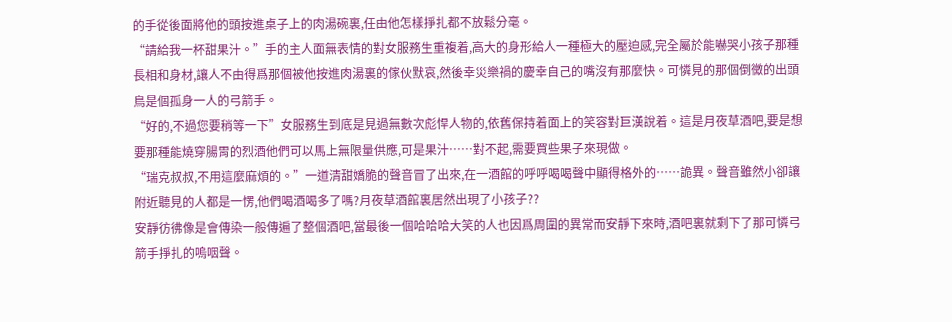的手從後面將他的頭按進桌子上的肉湯碗裏,任由他怎樣掙扎都不放鬆分毫。
“請給我一杯甜果汁。”手的主人面無表情的對女服務生重複着,高大的身形給人一種極大的壓迫感,完全屬於能嚇哭小孩子那種長相和身材,讓人不由得爲那個被他按進肉湯裏的傢伙默哀,然後幸災樂禍的慶幸自己的嘴沒有那麼快。可憐見的那個倒黴的出頭鳥是個孤身一人的弓箭手。
“好的,不過您要稍等一下”女服務生到底是見過無數次彪悍人物的,依舊保持着面上的笑容對巨漢說着。這是月夜草酒吧,要是想要那種能燒穿腸胃的烈酒他們可以馬上無限量供應,可是果汁……對不起,需要買些果子來現做。
“瑞克叔叔,不用這麼麻煩的。”一道清甜嬌脆的聲音冒了出來,在一酒館的呼呼喝喝聲中顯得格外的……詭異。聲音雖然小卻讓附近聽見的人都是一愣,他們喝酒喝多了嗎?月夜草酒館裏居然出現了小孩子??
安靜彷彿像是會傳染一般傳遍了整個酒吧,當最後一個哈哈哈大笑的人也因爲周圍的異常而安靜下來時,酒吧裏就剩下了那可憐弓箭手掙扎的嗚咽聲。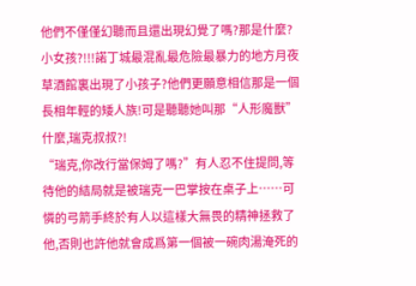他們不僅僅幻聽而且還出現幻覺了嗎?那是什麼?小女孩?!!!諾丁城最混亂最危險最暴力的地方月夜草酒館裏出現了小孩子?他們更願意相信那是一個長相年輕的矮人族!可是聽聽她叫那“人形魔獸”什麼,瑞克叔叔?!
“瑞克,你改行當保姆了嗎?”有人忍不住提問,等待他的結局就是被瑞克一巴掌按在桌子上……可憐的弓箭手終於有人以這樣大無畏的精神拯救了他,否則也許他就會成爲第一個被一碗肉湯淹死的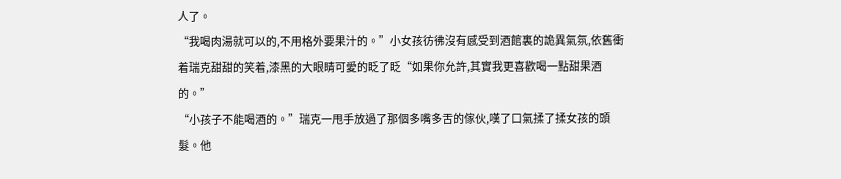人了。
“我喝肉湯就可以的,不用格外要果汁的。”小女孩彷彿沒有感受到酒館裏的詭異氣氛,依舊衝着瑞克甜甜的笑着,漆黑的大眼睛可愛的眨了眨“如果你允許,其實我更喜歡喝一點甜果酒的。”
“小孩子不能喝酒的。”瑞克一甩手放過了那個多嘴多舌的傢伙,嘆了口氣揉了揉女孩的頭髮。他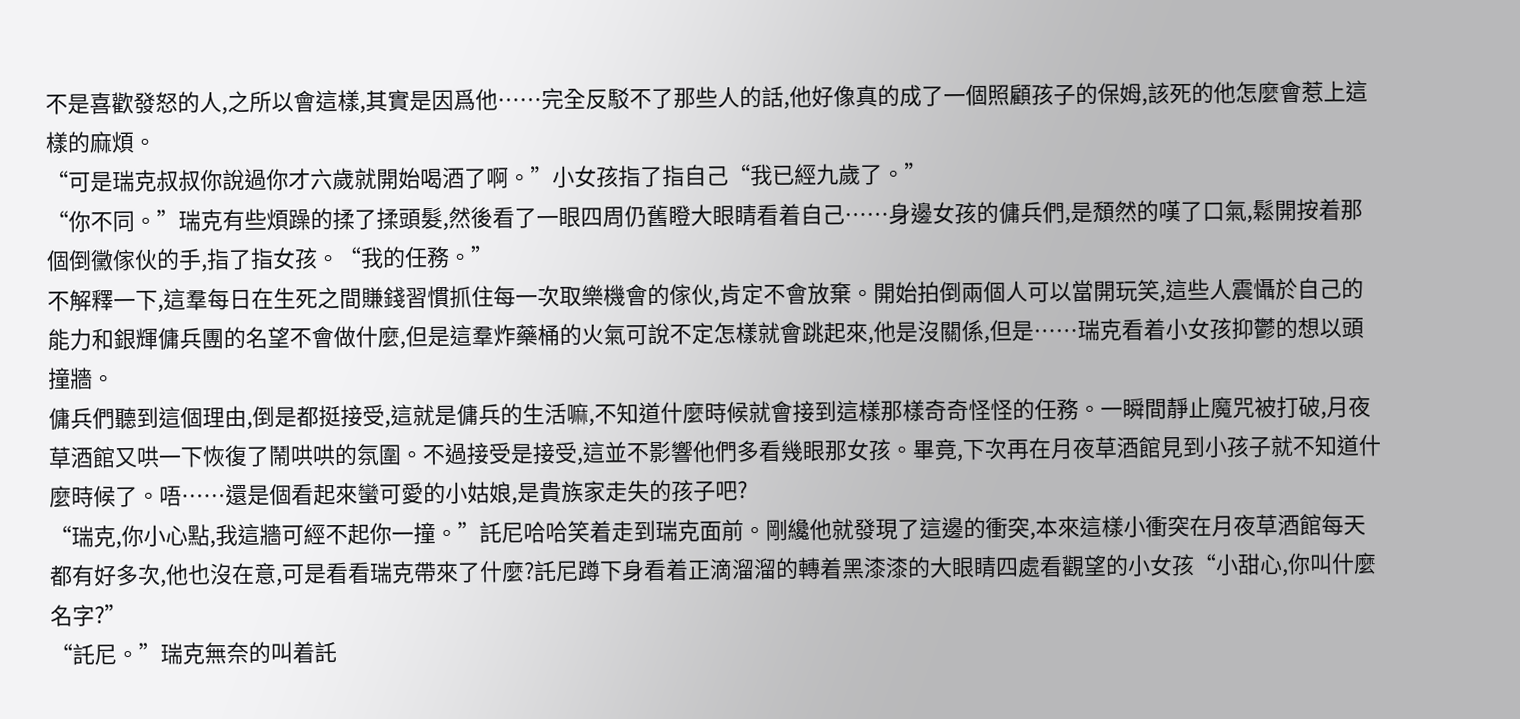不是喜歡發怒的人,之所以會這樣,其實是因爲他……完全反駁不了那些人的話,他好像真的成了一個照顧孩子的保姆,該死的他怎麼會惹上這樣的麻煩。
“可是瑞克叔叔你說過你才六歲就開始喝酒了啊。”小女孩指了指自己“我已經九歲了。”
“你不同。”瑞克有些煩躁的揉了揉頭髮,然後看了一眼四周仍舊瞪大眼睛看着自己……身邊女孩的傭兵們,是頹然的嘆了口氣,鬆開按着那個倒黴傢伙的手,指了指女孩。“我的任務。”
不解釋一下,這羣每日在生死之間賺錢習慣抓住每一次取樂機會的傢伙,肯定不會放棄。開始拍倒兩個人可以當開玩笑,這些人震懾於自己的能力和銀輝傭兵團的名望不會做什麼,但是這羣炸藥桶的火氣可說不定怎樣就會跳起來,他是沒關係,但是……瑞克看着小女孩抑鬱的想以頭撞牆。
傭兵們聽到這個理由,倒是都挺接受,這就是傭兵的生活嘛,不知道什麼時候就會接到這樣那樣奇奇怪怪的任務。一瞬間靜止魔咒被打破,月夜草酒館又哄一下恢復了鬧哄哄的氛圍。不過接受是接受,這並不影響他們多看幾眼那女孩。畢竟,下次再在月夜草酒館見到小孩子就不知道什麼時候了。唔……還是個看起來蠻可愛的小姑娘,是貴族家走失的孩子吧?
“瑞克,你小心點,我這牆可經不起你一撞。”託尼哈哈笑着走到瑞克面前。剛纔他就發現了這邊的衝突,本來這樣小衝突在月夜草酒館每天都有好多次,他也沒在意,可是看看瑞克帶來了什麼?託尼蹲下身看着正滴溜溜的轉着黑漆漆的大眼睛四處看觀望的小女孩“小甜心,你叫什麼名字?”
“託尼。”瑞克無奈的叫着託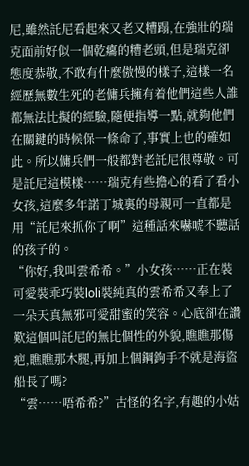尼,雖然託尼看起來又老又糟蹋,在強壯的瑞克面前好似一個乾癟的糟老頭,但是瑞克卻態度恭敬,不敢有什麼傲慢的樣子,這樣一名經歷無數生死的老傭兵擁有着他們這些人誰都無法比擬的經驗,隨便指導一點,就夠他們在關鍵的時候保一條命了,事實上也的確如此。所以傭兵們一般都對老託尼很尊敬。可是託尼這模樣……瑞克有些擔心的看了看小女孩,這麼多年諾丁城裏的母親可一直都是用“託尼來抓你了啊”這種話來嚇唬不聽話的孩子的。
“你好,我叫雲希希。”小女孩……正在裝可愛裝乖巧裝loli裝純真的雲希希又奉上了一朵天真無邪可愛甜蜜的笑容。心底卻在讚歎這個叫託尼的無比個性的外貌,瞧瞧那傷疤,瞧瞧那木腿,再加上個鋼鉤手不就是海盜船長了嗎?
“雲……唔希希?”古怪的名字,有趣的小姑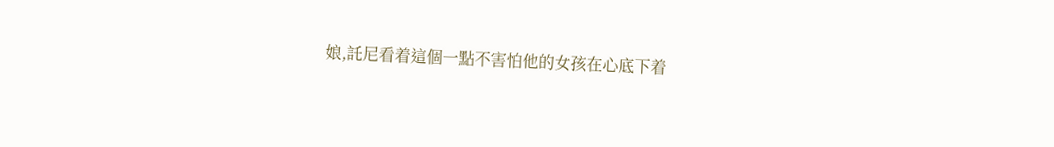娘,託尼看着這個一點不害怕他的女孩在心底下着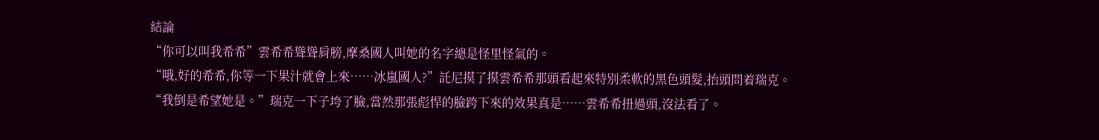結論
“你可以叫我希希”雲希希聳聳肩膀,摩桑國人叫她的名字總是怪里怪氣的。
“哦,好的希希,你等一下果汁就會上來……冰嵐國人?”託尼摸了摸雲希希那頭看起來特別柔軟的黑色頭髮,抬頭問着瑞克。
“我倒是希望她是。”瑞克一下子垮了臉,當然那張彪悍的臉跨下來的效果真是……雲希希扭過頭,沒法看了。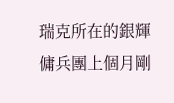瑞克所在的銀輝傭兵團上個月剛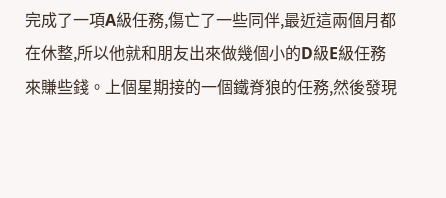完成了一項A級任務,傷亡了一些同伴,最近這兩個月都在休整,所以他就和朋友出來做幾個小的D級E級任務來賺些錢。上個星期接的一個鐵脊狼的任務,然後發現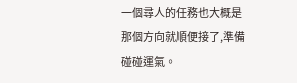一個尋人的任務也大概是那個方向就順便接了,準備碰碰運氣。